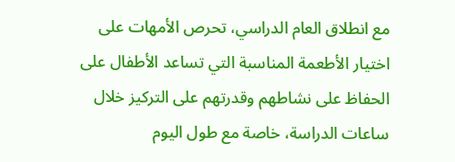مع انطلاق العام الدراسي، تحرص الأمهات على اختيار الأطعمة المناسبة التي تساعد الأطفال على الحفاظ على نشاطهم وقدرتهم على التركيز خلال ساعات الدراسة، خاصة مع طول اليوم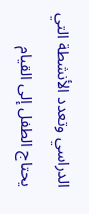الدراسي وتعدد الأنشطة التي يحتاج الطفل إلى القيام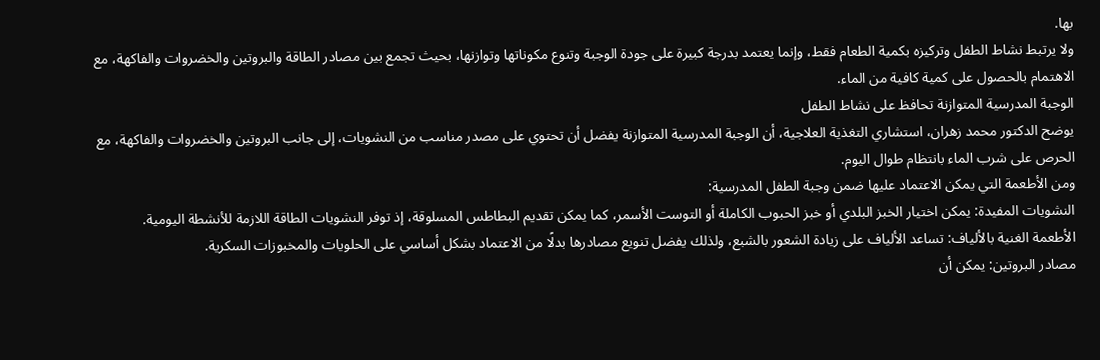بها.
ولا يرتبط نشاط الطفل وتركيزه بكمية الطعام فقط، وإنما يعتمد بدرجة كبيرة على جودة الوجبة وتنوع مكوناتها وتوازنها، بحيث تجمع بين مصادر الطاقة والبروتين والخضروات والفاكهة، مع الاهتمام بالحصول على كمية كافية من الماء.
الوجبة المدرسية المتوازنة تحافظ على نشاط الطفل
يوضح الدكتور محمد زهران، استشاري التغذية العلاجية، أن الوجبة المدرسية المتوازنة يفضل أن تحتوي على مصدر مناسب من النشويات، إلى جانب البروتين والخضروات والفاكهة، مع الحرص على شرب الماء بانتظام طوال اليوم.
ومن الأطعمة التي يمكن الاعتماد عليها ضمن وجبة الطفل المدرسية:
النشويات المفيدة: يمكن اختيار الخبز البلدي أو خبز الحبوب الكاملة أو التوست الأسمر، كما يمكن تقديم البطاطس المسلوقة، إذ توفر النشويات الطاقة اللازمة للأنشطة اليومية.
الأطعمة الغنية بالألياف: تساعد الألياف على زيادة الشعور بالشبع، ولذلك يفضل تنويع مصادرها بدلًا من الاعتماد بشكل أساسي على الحلويات والمخبوزات السكرية.
مصادر البروتين: يمكن أن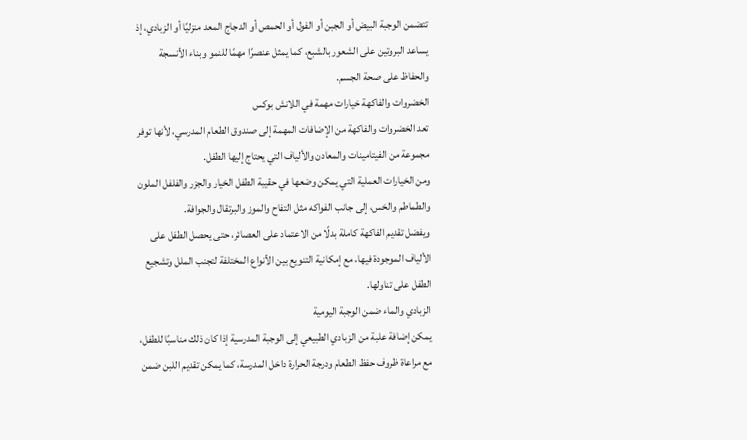تتضمن الوجبة البيض أو الجبن أو الفول أو الحمص أو الدجاج المعد منزليًا أو الزبادي، إذ يساعد البروتين على الشعور بالشبع، كما يمثل عنصرًا مهمًا للنمو وبناء الأنسجة والحفاظ على صحة الجسم.
الخضروات والفاكهة خيارات مهمة في اللانش بوكس
تعد الخضروات والفاكهة من الإضافات المهمة إلى صندوق الطعام المدرسي، لأنها توفر مجموعة من الفيتامينات والمعادن والألياف التي يحتاج إليها الطفل.
ومن الخيارات العملية التي يمكن وضعها في حقيبة الطفل الخيار والجزر والفلفل الملون والطماطم والخس، إلى جانب الفواكه مثل التفاح والموز والبرتقال والجوافة.
ويفضل تقديم الفاكهة كاملة بدلًا من الاعتماد على العصائر، حتى يحصل الطفل على الألياف الموجودة فيها، مع إمكانية التنويع بين الأنواع المختلفة لتجنب الملل وتشجيع الطفل على تناولها.
الزبادي والماء ضمن الوجبة اليومية
يمكن إضافة علبة من الزبادي الطبيعي إلى الوجبة المدرسية إذا كان ذلك مناسبًا للطفل، مع مراعاة ظروف حفظ الطعام ودرجة الحرارة داخل المدرسة، كما يمكن تقديم اللبن ضمن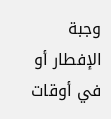وجبة الإفطار أو في أوقات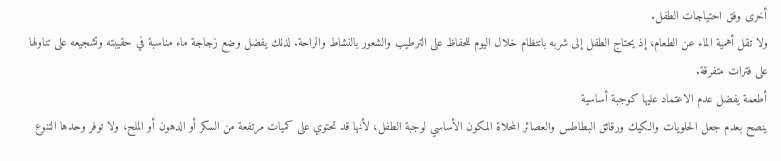أخرى وفق احتياجات الطفل.
ولا تقل أهمية الماء عن الطعام، إذ يحتاج الطفل إلى شربه بانتظام خلال اليوم للحفاظ على الترطيب والشعور بالنشاط والراحة. لذلك يفضل وضع زجاجة ماء مناسبة في حقيبته وتشجيعه على تناولها على فترات متفرقة.
أطعمة يفضل عدم الاعتماد عليها كوجبة أساسية
ينصح بعدم جعل الحلويات والكيك ورقائق البطاطس والعصائر المحلاة المكون الأساسي لوجبة الطفل، لأنها قد تحتوي على كميات مرتفعة من السكر أو الدهون أو الملح، ولا توفر وحدها التنوع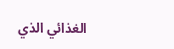الغذائي الذي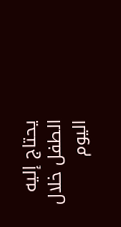يحتاج إليه الطفل خلال اليوم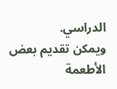الدراسي.
ويمكن تقديم بعض الأطعمة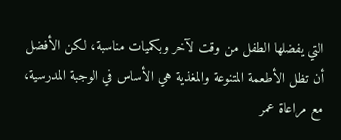التي يفضلها الطفل من وقت لآخر وبكميات مناسبة، لكن الأفضل أن تظل الأطعمة المتنوعة والمغذية هي الأساس في الوجبة المدرسية، مع مراعاة عمر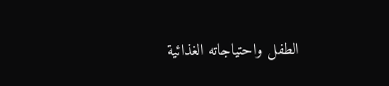الطفل واحتياجاته الغذائية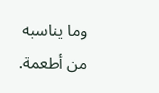وما يناسبه من أطعمة.